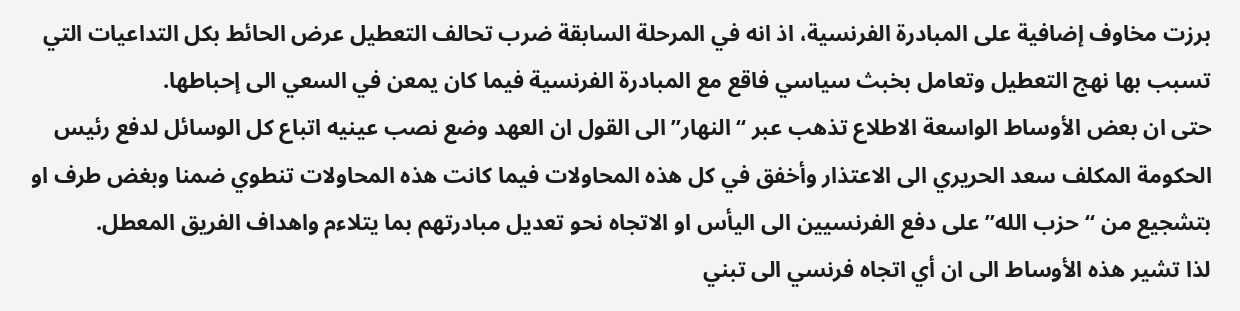برزت مخاوف إضافية على المبادرة الفرنسية، اذ انه في المرحلة السابقة ضرب تحالف التعطيل عرض الحائط بكل التداعيات التي تسبب بها نهج التعطيل وتعامل بخبث سياسي فاقع مع المبادرة الفرنسية فيما كان يمعن في السعي الى إحباطها.
حتى ان بعض الأوساط الواسعة الاطلاع تذهب عبر “النهار” الى القول ان العهد وضع نصب عينيه اتباع كل الوسائل لدفع رئيس الحكومة المكلف سعد الحريري الى الاعتذار وأخفق في كل هذه المحاولات فيما كانت هذه المحاولات تنطوي ضمنا وبغض طرف او بتشجيع من “حزب الله” على دفع الفرنسيين الى اليأس او الاتجاه نحو تعديل مبادرتهم بما يتلاءم واهداف الفريق المعطل.
لذا تشير هذه الأوساط الى ان أي اتجاه فرنسي الى تبني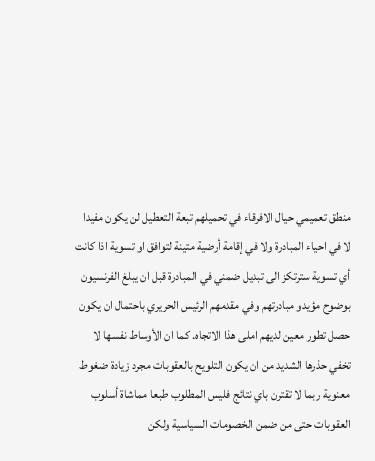منطق تعميمي حيال الافرقاء في تحميلهم تبعة التعطيل لن يكون مفيدا لا في احياء المبادرة ولا في إقامة أرضية متينة لتوافق او تسوية اذا كانت أي تسوية سترتكز الى تبديل ضمني في المبادرة قبل ان يبلغ الفرنسيون بوضوح مؤيدو مبادرتهم وفي مقدمهم الرئيس الحريري باحتمال ان يكون حصل تطور معين لديهم املى هذا الاتجاه. كما ان الأوساط نفسها لا تخفي حذرها الشديد من ان يكون التلويح بالعقوبات مجرد زيادة ضغوط معنوية ربما لا تقترن باي نتائج فليس المطلوب طبعا مماشاة أسلوب العقوبات حتى من ضمن الخصومات السياسية ولكن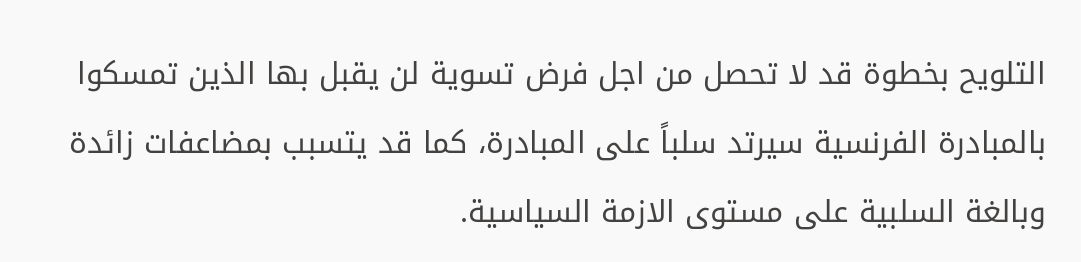التلويح بخطوة قد لا تحصل من اجل فرض تسوية لن يقبل بها الذين تمسكوا بالمبادرة الفرنسية سيرتد سلباً على المبادرة، كما قد يتسبب بمضاعفات زائدة وبالغة السلبية على مستوى الازمة السياسية.